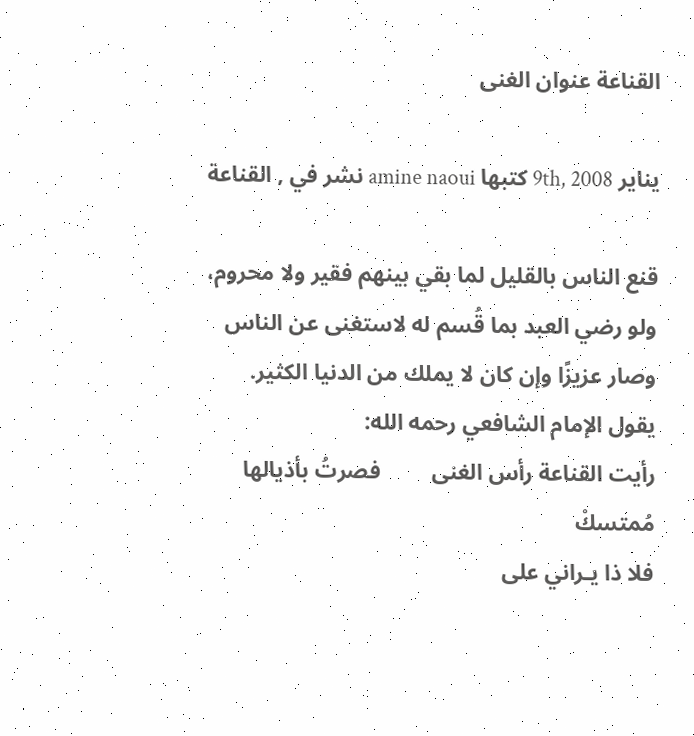القناعة عنوان الغنى

يناير 9th, 2008 كتبها amine naoui نشر في , القناعة

قنع الناس بالقليل لما بقي بينهم فقير ولا محروم، ولو رضي العبد بما قُسم له لاستغنى عن الناس وصار عزيزًا وإن كان لا يملك من الدنيا الكثير.
يقول الإمام الشافعي رحمه الله:
رأيت القناعة رأس الغنى         فصرتُ بأذيالها مُمتسكْ
فلا ذا يـراني على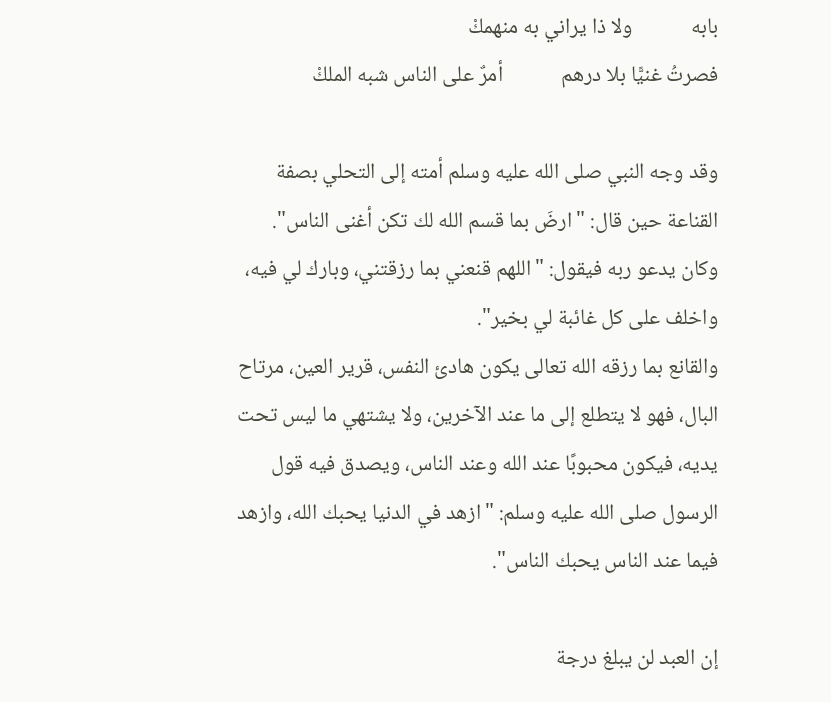بابه            ولا ذا يراني به منهمكْ
فصرتُ غنيًّا بلا درهم            أمرٌ على الناس شبه الملكْ

وقد وجه النبي صلى الله عليه وسلم أمته إلى التحلي بصفة القناعة حين قال: "ارضَ بما قسم الله لك تكن أغنى الناس".
وكان يدعو ربه فيقول: "اللهم قنعني بما رزقتني، وبارك لي فيه، واخلف على كل غائبة لي بخير".
والقانع بما رزقه الله تعالى يكون هادئ النفس، قرير العين، مرتاح البال، فهو لا يتطلع إلى ما عند الآخرين، ولا يشتهي ما ليس تحت يديه، فيكون محبوبًا عند الله وعند الناس، ويصدق فيه قول الرسول صلى الله عليه وسلم: "ازهد في الدنيا يحبك الله، وازهد فيما عند الناس يحبك الناس".

إن العبد لن يبلغ درجة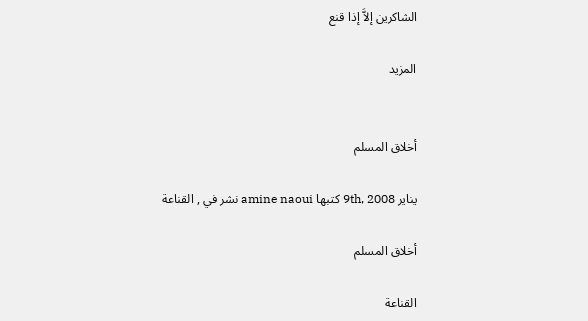الشاكرين إلاَّ إذا قنع

المزيد


أخلاق المسلم

يناير 9th, 2008 كتبها amine naoui نشر في , القناعة

أخلاق المسلم

القناعة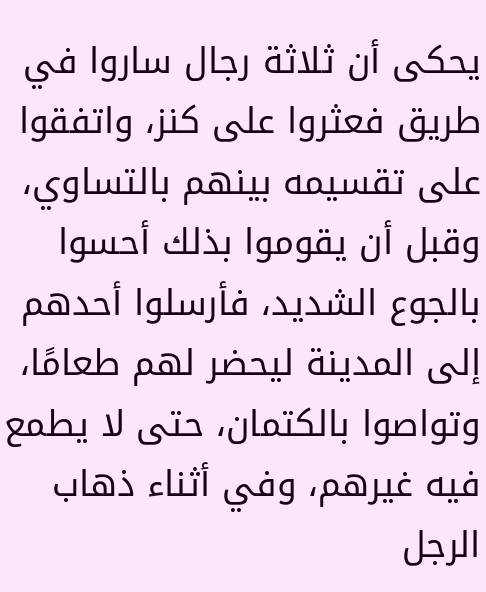يحكى أن ثلاثة رجال ساروا في طريق فعثروا على كنز، واتفقوا على تقسيمه بينهم بالتساوي، وقبل أن يقوموا بذلك أحسوا بالجوع الشديد، فأرسلوا أحدهم إلى المدينة ليحضر لهم طعامًا، وتواصوا بالكتمان، حتى لا يطمع فيه غيرهم، وفي أثناء ذهاب الرجل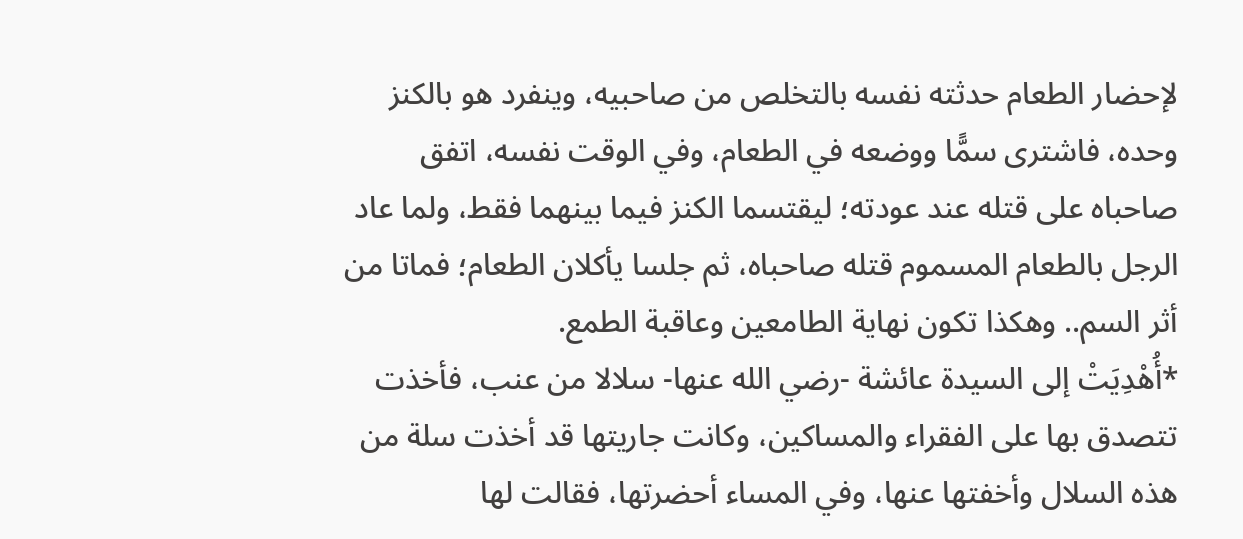لإحضار الطعام حدثته نفسه بالتخلص من صاحبيه، وينفرد هو بالكنز وحده، فاشترى سمًّا ووضعه في الطعام، وفي الوقت نفسه، اتفق صاحباه على قتله عند عودته؛ ليقتسما الكنز فيما بينهما فقط، ولما عاد الرجل بالطعام المسموم قتله صاحباه، ثم جلسا يأكلان الطعام؛ فماتا من أثر السم.. وهكذا تكون نهاية الطامعين وعاقبة الطمع.
*أُهْدِيَتْ إلى السيدة عائشة -رضي الله عنها- سلالا من عنب، فأخذت تتصدق بها على الفقراء والمساكين، وكانت جاريتها قد أخذت سلة من هذه السلال وأخفتها عنها، وفي المساء أحضرتها، فقالت لها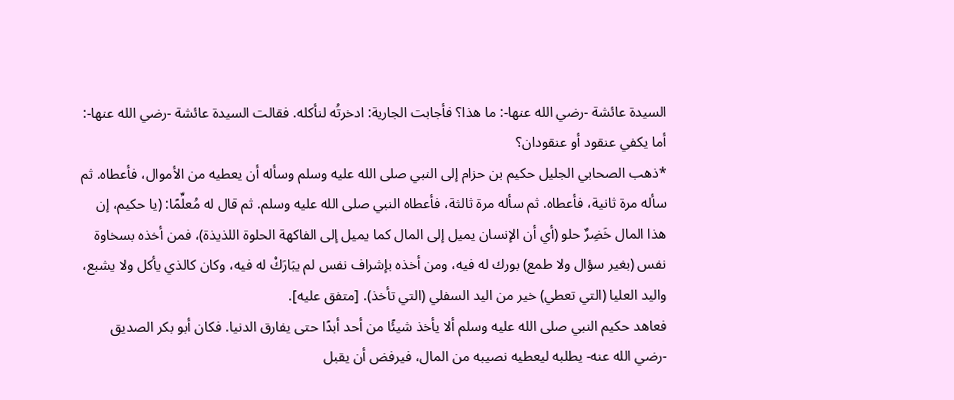السيدة عائشة -رضي الله عنها-: ما هذا؟ فأجابت الجارية: ادخرتُه لنأكله. فقالت السيدة عائشة -رضي الله عنها-: أما يكفي عنقود أو عنقودان؟
*ذهب الصحابي الجليل حكيم بن حزام إلى النبي صلى الله عليه وسلم وسأله أن يعطيه من الأموال، فأعطاه. ثم سأله مرة ثانية، فأعطاه. ثم سأله مرة ثالثة، فأعطاه النبي صلى الله عليه وسلم. ثم قال له مُعلِّمًا: (يا حكيم، إن هذا المال خَضِرٌ حلو (أي أن الإنسان يميل إلى المال كما يميل إلى الفاكهة الحلوة اللذيذة)، فمن أخذه بسخاوة نفس (بغير سؤال ولا طمع) بورك له فيه، ومن أخذه بإشراف نفس لم يبَارَكْ له فيه، وكان كالذي يأكل ولا يشبع، واليد العليا (التي تعطي) خير من اليد السفلي (التي تأخذ). [متفق عليه].
فعاهد حكيم النبي صلى الله عليه وسلم ألا يأخذ شيئًا من أحد أبدًا حتى يفارق الدنيا. فكان أبو بكر الصديق -رضي الله عنه- يطلبه ليعطيه نصيبه من المال، فيرفض أن يقبل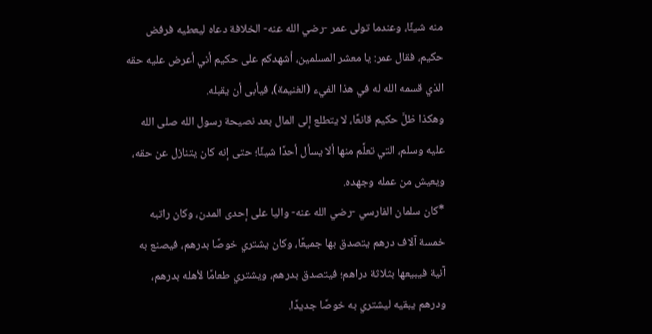منه شيئًا، وعندما تولى عمر -رضي الله عنه- الخلافة دعاه ليعطيه فرفض حكيم، فقال عمر: يا معشر المسلمين، أشهدكم على حكيم أني أعرض عليه حقه الذي قسمه الله له في هذا الفيء (الغنيمة)، فيأبى أن يقبله.
وهكذا ظلَّ حكيم قانعًا، لا يتطلع إلى المال بعد نصيحة رسول الله صلى الله عليه وسلم، التي تعلَّم منها ألا يسأل أحدًا شيئًا؛ حتى إنه كان يتنازل عن حقه، ويعيش من عمله وجهده.
*كان سلمان الفارسي -رضي الله عنه- واليا على إحدى المدن، وكان راتبه خمسة آلاف درهم يتصدق بها جميعًا، وكان يشتري خوصًا بدرهم، فيصنع به آنية فيبيعها بثلاثة دراهم؛ فيتصدق بدرهم، ويشتري طعامًا لأهله بدرهم، ودرهم يبقيه ليشتري به خوصًا جديدًا.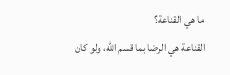ما هي القناعة؟
القناعة هي الرضا بما قسم الله، ولو كان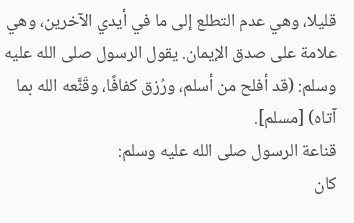قليلا، وهي عدم التطلع إلى ما في أيدي الآخرين، وهي علامة على صدق الإيمان. يقول الرسول صلى الله عليه وسلم: (قد أفلح من أسلم، ورُزق كفافًا، وقَنَّعه الله بما آتاه) [مسلم].
قناعة الرسول صلى الله عليه وسلم:
كان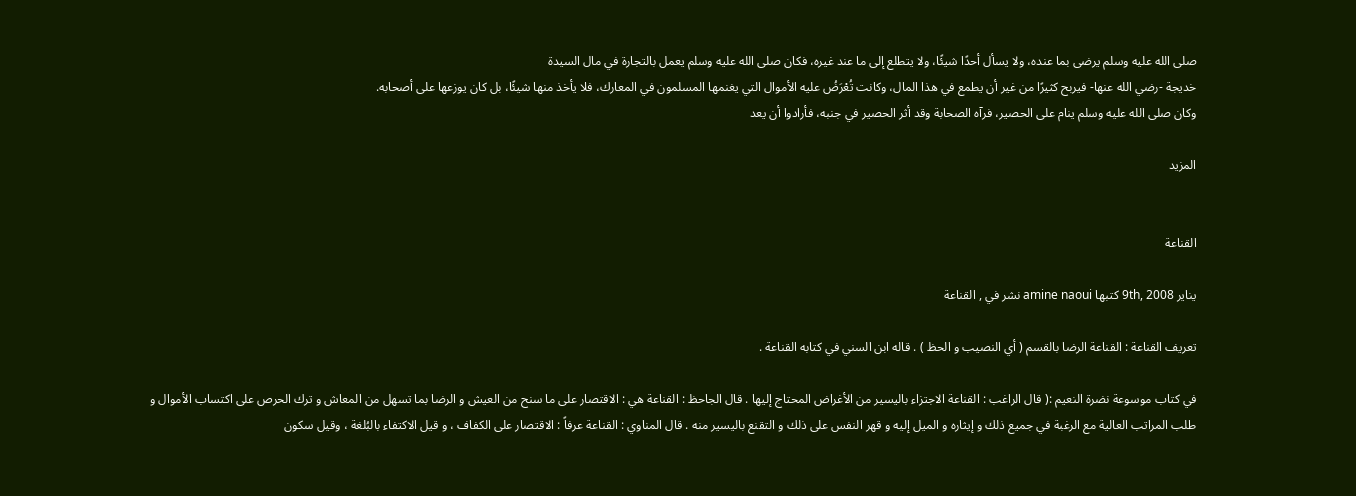صلى الله عليه وسلم يرضى بما عنده، ولا يسأل أحدًا شيئًا، ولا يتطلع إلى ما عند غيره، فكان صلى الله عليه وسلم يعمل بالتجارة في مال السيدة
خديجة -رضي الله عنها- فيربح كثيرًا من غير أن يطمع في هذا المال، وكانت تُعْرَضُ عليه الأموال التي يغنمها المسلمون في المعارك، فلا يأخذ منها شيئًا، بل كان يوزعها على أصحابه.
وكان صلى الله عليه وسلم ينام على الحصير، فرآه الصحابة وقد أثر الحصير في جنبه، فأرادوا أن يعد

المزيد


القناعة

يناير 9th, 2008 كتبها amine naoui نشر في , القناعة

تعريف القناعة : القناعة الرضا بالقسم ( أي النصيب و الحظ ) . قاله ابن السني في كتابه القناعة .

في كتاب موسوعة نضرة النعيم :( قال الراغب : القناعة الاجتزاء باليسير من الأغراض المحتاج إليها . قال الجاحظ : القناعة هي : الاقتصار على ما سنح من العيش و الرضا بما تسهل من المعاش و ترك الحرص على اكتساب الأموال و طلب المراتب العالية مع الرغبة في جميع ذلك و إيثاره و الميل إليه و قهر النفس على ذلك و التقنع باليسير منه . قال المناوي : القناعة عرفاً : الاقتصار على الكفاف ، و قيل الاكتفاء بالبُلغة ، وقيل سكون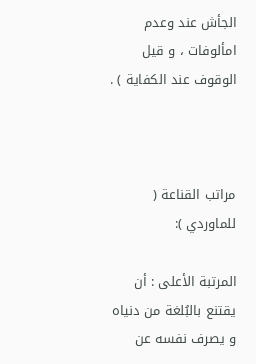الجأش عند وعدم امألوفات ، و قيل الوقوف عند الكفاية ) .



مراتب القناعة ( للماوردي ):

المرتبة الأعلى : أن يقتنع بالبُلغة من دنياه و يصرف نفسه عن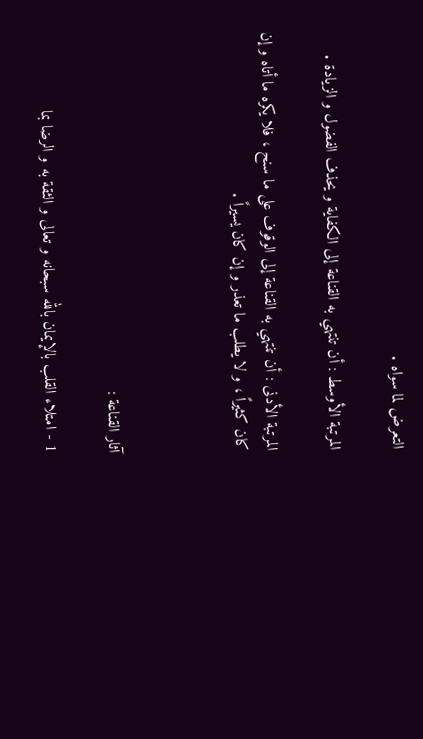التعرض لما سواه .

المرتبة الأوسط : أن تنتهي به القناعة إلى الكفاية و يحذف الفضول و الزيادة .

المرتبة الأدنى : أن تنتهي به القناعة إلى الوقوف على ما سنح ، فلا يكره ما أتاه و إن كان كثيراً ، و لا يطلب ما تعذر و إن كان يسيراً .



آثار القناعة :

1 - امتلاء القلب بالإيمان بالله سبحانه و تعالى و الثقة به و الرضا بما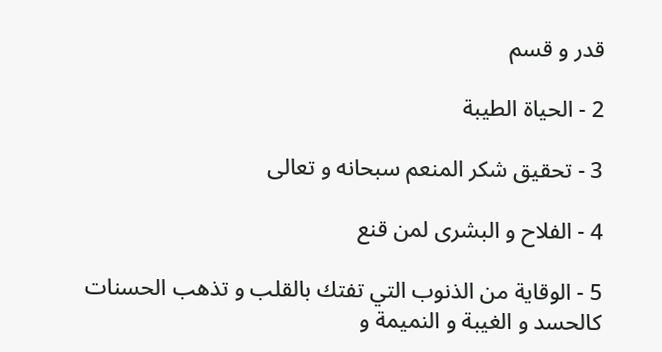قدر و قسم

2 - الحياة الطيبة

3 - تحقيق شكر المنعم سبحانه و تعالى

4 - الفلاح و البشرى لمن قنع

5 - الوقاية من الذنوب التي تفتك بالقلب و تذهب الحسنات كالحسد و الغيبة و النميمة و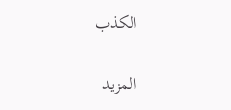الكذب

المزيد